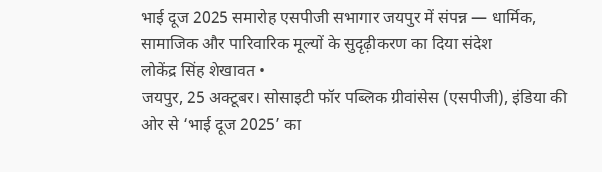भाई दूज 2025 समारोह एसपीजी सभागार जयपुर में संपन्न — धार्मिक, सामाजिक और पारिवारिक मूल्यों के सुदृढ़ीकरण का दिया संदेश
लोकेंद्र सिंह शेखावत •
जयपुर, 25 अक्टूबर। सोसाइटी फॉर पब्लिक ग्रीवांसेस (एसपीजी), इंडिया की ओर से ‘भाई दूज 2025’ का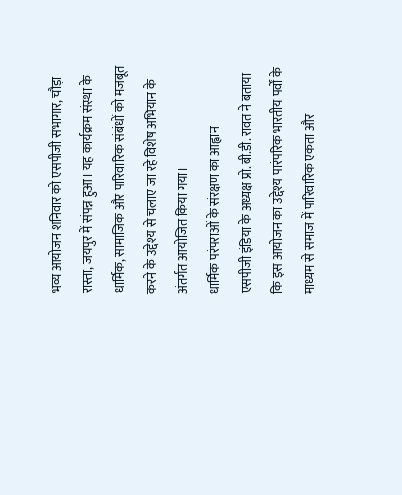भव्य आयोजन शनिवार को एसपीजी सभागार, चौड़ा रास्ता, जयपुर में संपन्न हुआ। यह कार्यक्रम संस्था के धार्मिक, सामाजिक और पारिवारिक संबंधों को मजबूत करने के उद्देश्य से चलाए जा रहे विशेष अभियान के अंतर्गत आयोजित किया गया।
धार्मिक परंपराओं के संरक्षण का आह्वान
एसपीजी इंडिया के अध्यक्ष प्रो. बी.डी. रावत ने बताया कि इस आयोजन का उद्देश्य पारंपरिक भारतीय पर्वों के माध्यम से समाज में पारिवारिक एकता और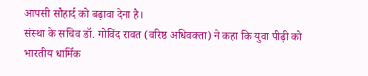आपसी सौहार्द को बढ़ावा देना है।
संस्था के सचिव डॉ. गोविंद रावत (वरिष्ठ अधिवक्ता) ने कहा कि युवा पीढ़ी को भारतीय धार्मिक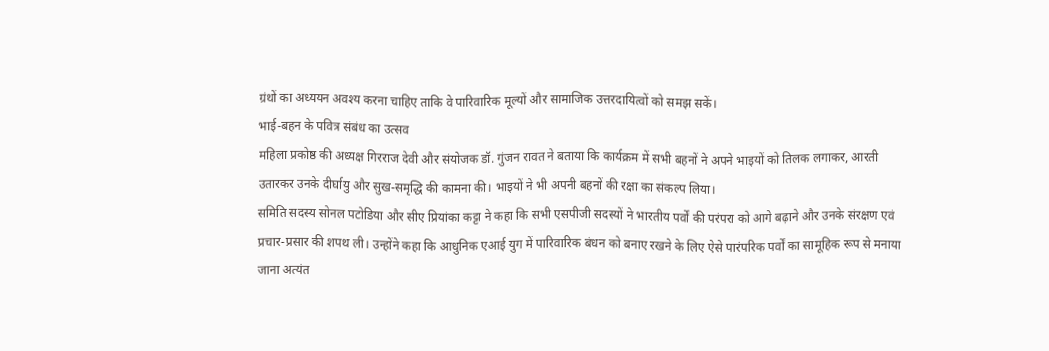ग्रंथों का अध्ययन अवश्य करना चाहिए ताकि वे पारिवारिक मूल्यों और सामाजिक उत्तरदायित्वों को समझ सकें।
भाई-बहन के पवित्र संबंध का उत्सव
महिला प्रकोष्ठ की अध्यक्ष गिरराज देवी और संयोजक डॉ. गुंजन रावत ने बताया कि कार्यक्रम में सभी बहनों ने अपने भाइयों को तिलक लगाकर, आरती उतारकर उनके दीर्घायु और सुख-समृद्धि की कामना की। भाइयों ने भी अपनी बहनों की रक्षा का संकल्प लिया।
समिति सदस्य सोनल पटोडिया और सीए प्रियांका कट्टा ने कहा कि सभी एसपीजी सदस्यों ने भारतीय पर्वों की परंपरा को आगे बढ़ाने और उनके संरक्षण एवं प्रचार-प्रसार की शपथ ली। उन्होंने कहा कि आधुनिक एआई युग में पारिवारिक बंधन को बनाए रखने के लिए ऐसे पारंपरिक पर्वों का सामूहिक रूप से मनाया जाना अत्यंत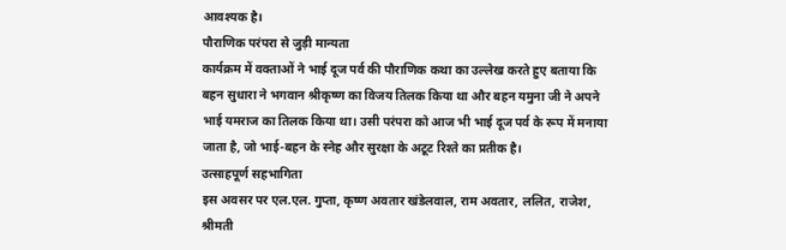आवश्यक है।
पौराणिक परंपरा से जुड़ी मान्यता
कार्यक्रम में वक्ताओं ने भाई दूज पर्व की पौराणिक कथा का उल्लेख करते हुए बताया कि बहन सुधारा ने भगवान श्रीकृष्ण का विजय तिलक किया था और बहन यमुना जी ने अपने भाई यमराज का तिलक किया था। उसी परंपरा को आज भी भाई दूज पर्व के रूप में मनाया जाता है, जो भाई-बहन के स्नेह और सुरक्षा के अटूट रिश्ते का प्रतीक है।
उत्साहपूर्ण सहभागिता
इस अवसर पर एल.एल. गुप्ता, कृष्ण अवतार खंडेलवाल, राम अवतार, ललित, राजेश, श्रीमती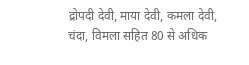द्रोपदी देवी, माया देवी, कमला देवी, चंदा, विमला सहित 80 से अधिक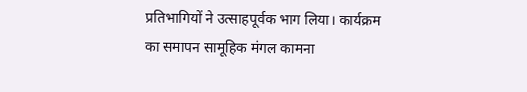प्रतिभागियों ने उत्साहपूर्वक भाग लिया। कार्यक्रम का समापन सामूहिक मंगल कामना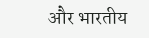और भारतीय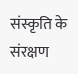संस्कृति के संरक्षण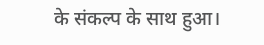के संकल्प के साथ हुआ।